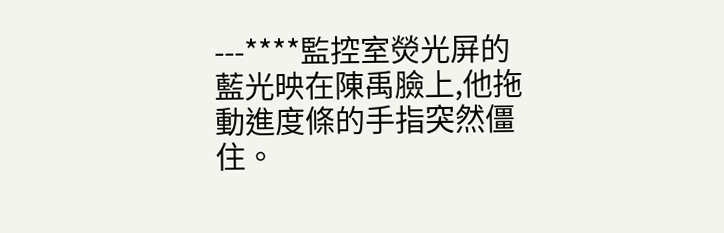---****監控室熒光屏的藍光映在陳禹臉上,他拖動進度條的手指突然僵住。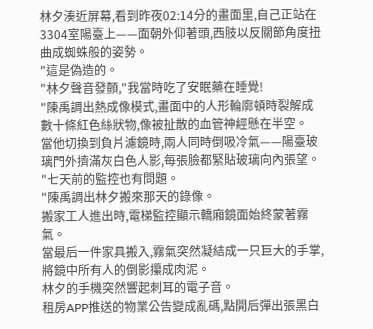林夕湊近屏幕,看到昨夜02:14分的畫面里,自己正站在3304室陽臺上——面朝外仰著頭,西肢以反關節角度扭曲成蜘蛛般的姿勢。
"這是偽造的。
"林夕聲音發顫,"我當時吃了安眠藥在睡覺!
"陳禹調出熱成像模式,畫面中的人形輪廓頓時裂解成數十條紅色絲狀物,像被扯散的血管神經懸在半空。
當他切換到負片濾鏡時,兩人同時倒吸冷氣——陽臺玻璃門外擠滿灰白色人影,每張臉都緊貼玻璃向內張望。
"七天前的監控也有問題。
"陳禹調出林夕搬來那天的錄像。
搬家工人進出時,電梯監控顯示轎廂鏡面始終蒙著霧氣。
當最后一件家具搬入,霧氣突然凝結成一只巨大的手掌,將鏡中所有人的倒影攥成肉泥。
林夕的手機突然響起刺耳的電子音。
租房APP推送的物業公告變成亂碼,點開后彈出張黑白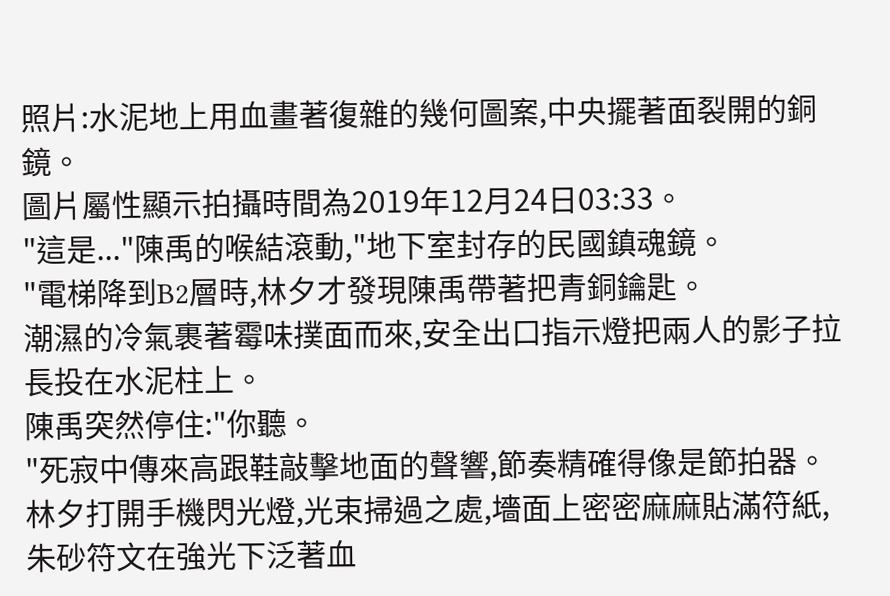照片:水泥地上用血畫著復雜的幾何圖案,中央擺著面裂開的銅鏡。
圖片屬性顯示拍攝時間為2019年12月24日03:33。
"這是..."陳禹的喉結滾動,"地下室封存的民國鎮魂鏡。
"電梯降到B2層時,林夕才發現陳禹帶著把青銅鑰匙。
潮濕的冷氣裹著霉味撲面而來,安全出口指示燈把兩人的影子拉長投在水泥柱上。
陳禹突然停住:"你聽。
"死寂中傳來高跟鞋敲擊地面的聲響,節奏精確得像是節拍器。
林夕打開手機閃光燈,光束掃過之處,墻面上密密麻麻貼滿符紙,朱砂符文在強光下泛著血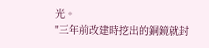光。
"三年前改建時挖出的銅鏡就封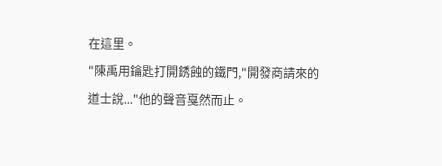在這里。
"陳禹用鑰匙打開銹蝕的鐵門,"開發商請來的道士說..."他的聲音戛然而止。